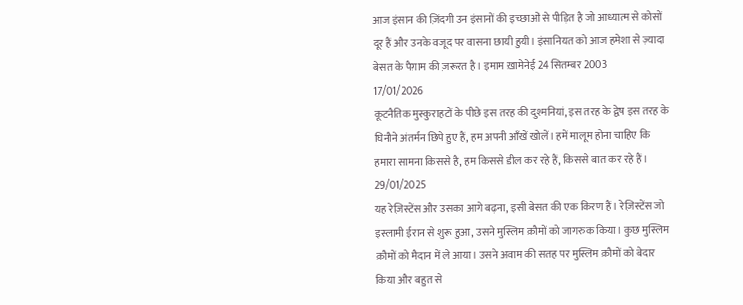आज इंसान की ज़िंदगी उन इंसानों की इच्छाओं से पीड़ित है जो आध्यात्म से कोसों दूर हैं और उनके वजूद पर वासना छायी हुयी। इंसानियत को आज हमेशा से ज़्यादा बेसत के पैग़ाम की ज़रूरत है। इमाम ख़ामेनेई 24 सितम्बर 2003
17/01/2026
कूटनैतिक मुस्कुराहटों के पीछे इस तरह की दुश्मनियां, इस तरह के द्वेष इस तरह के घिनौने अंतर्मन छिपे हुए हैं, हम अपनी आँखें खोलें। हमें मालूम होना चाहिए कि हमारा सामना किससे है, हम किससे डील कर रहे हैं, किससे बात कर रहे हैं।
29/01/2025
यह रेज़िस्टेंस और उसका आगे बढ़ना, इसी बेसत की एक किरण हैं। रेज़िस्टेंस जो इस्लामी ईरान से शुरू हुआ, उसने मुस्लिम क़ौमों को जागरुक किया। कुछ मुस्लिम क़ौमों को मैदान में ले आया। उसने अवाम की सतह पर मुस्लिम क़ौमों को बेदार किया और बहुत से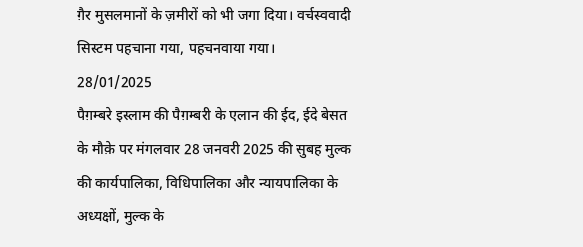ग़ैर मुसलमानों के ज़मीरों को भी जगा दिया। वर्चस्ववादी सिस्टम पहचाना गया, पहचनवाया गया।
28/01/2025
पैग़म्बरे इस्लाम की पैग़म्बरी के एलान की ईद, ईदे बेसत के मौक़े पर मंगलवार 28 जनवरी 2025 की सुबह मुल्क की कार्यपालिका, विधिपालिका और न्यायपालिका के अध्यक्षों, मुल्क के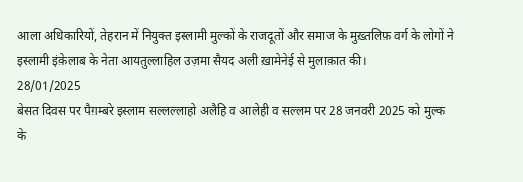आला अधिकारियों, तेहरान में नियुक्त इस्लामी मुल्कों के राजदूतों और समाज के मुख़्तलिफ़ वर्ग के लोगों ने इस्लामी इंक़ेलाब के नेता आयतुल्लाहिल उज़मा सैयद अली ख़ामेनेई से मुलाक़ात की।
28/01/2025
बेसत दिवस पर पैग़म्बरे इस्लाम सल्लल्लाहो अलैहि व आलेही व सल्लम पर 28 जनवरी 2025 को मुल्क के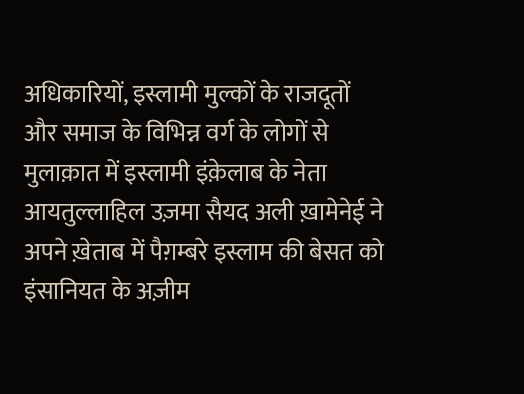अधिकारियों, इस्लामी मुल्कों के राजदूतों और समाज के विभिन्न वर्ग के लोगों से मुलाक़ात में इस्लामी इंक़ेलाब के नेता आयतुल्लाहिल उज़मा सैयद अली ख़ामेनेई ने अपने ख़ेताब में पैग़म्बरे इस्लाम की बेसत को इंसानियत के अज़ीम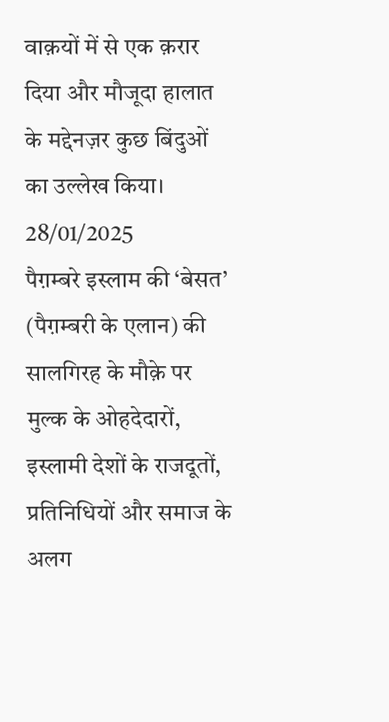वाक़यों में से एक क़रार दिया और मौजूदा हालात के मद्देनज़र कुछ बिंदुओं का उल्लेख किया।
28/01/2025
पैग़म्बरे इस्लाम की ‘बेसत’ (पैग़म्बरी के एलान) की सालगिरह के मौक़े पर मुल्क के ओहदेदारों, इस्लामी देशों के राजदूतों, प्रतिनिधियों और समाज के अलग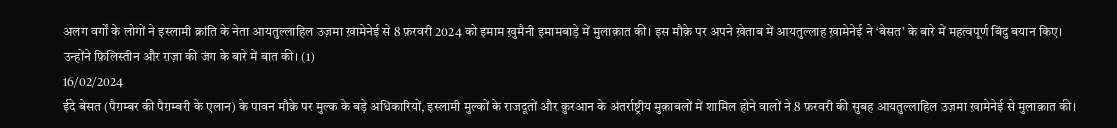अलग वर्गों के लोगों ने इस्लामी क्रांति के नेता आयतुल्लाहिल उज़मा ख़ामेनेई से 8 फ़रवरी 2024 को इमाम ख़ुमैनी इमामबाड़े में मुलाक़ात की। इस मौक़े पर अपने ख़ेताब में आयतुल्लाह ख़ामेनेई ने ‘बेसत’ के बारे में महत्वपूर्ण बिंदु बयान किए। उन्होंने फ़िलिस्तीन और ग़ज़ा की जंग के बारे में बात की। (1)
16/02/2024
ईदे बेसत (पैग़म्बर की पैग़म्बरी के एलान) के पावन मौक़े पर मुल्क के बड़े अधिकारियों, इस्लामी मुल्कों के राजदूतों और क़ुरआन के अंतर्राष्ट्रीय मुक़ाबलों में शामिल होने वालों ने 8 फ़रवरी की सुबह आयतुल्लाहिल उज़मा ख़ामेनेई से मुलाक़ात की।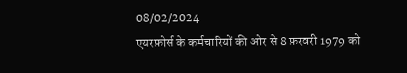08/02/2024
एयरफ़ोर्स के कर्मचारियों की ओर से 8 फ़रवरी 1979 को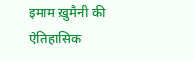इमाम ख़ुमैनी की ऐतिहासिक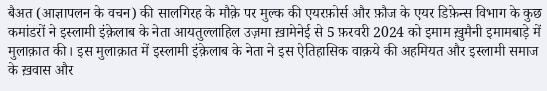बैअत (आज्ञापलन के वचन) की सालगिरह के मौक़े पर मुल्क की एयरफ़ोर्स और फ़ौज के एयर डिफ़ेन्स विभाग के कुछ कमांडरों ने इस्लामी इंक़ेलाब के नेता आयतुल्लाहिल उज़मा ख़ामेनेई से 5 फ़रवरी 2024 को इमाम ख़ुमैनी इमामबाड़े में मुलाक़ात की। इस मुलाक़ात में इस्लामी इंक़ेलाब के नेता ने इस ऐतिहासिक वाक़ये की अहमियत और इस्लामी समाज के ख़वास और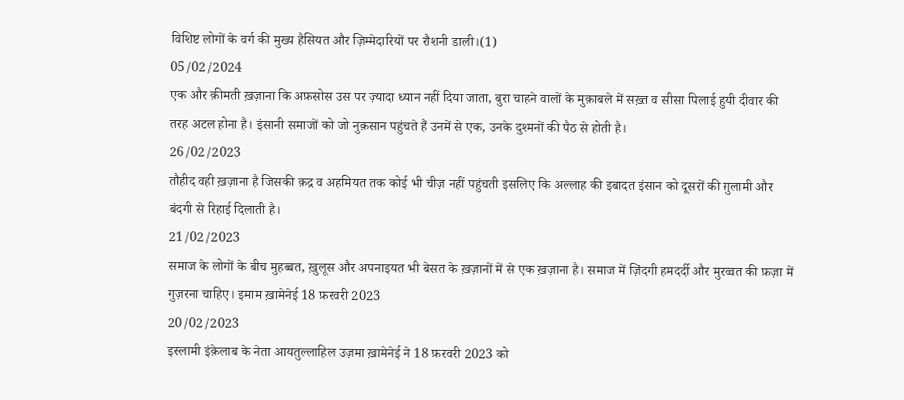विशिष्ट लोगों के वर्ग की मुख्य हैसियत और ज़िम्मेदारियों पर रौशनी डाली।(1)
05/02/2024
एक और क़ीमती ख़ज़ाना कि अफ़सोस उस पर ज़्यादा ध्यान नहीं दिया जाता, बुरा चाहने वालों के मुक़ाबले में सख़्त व सीसा पिलाई हुयी दीवार की तरह अटल होना है। इंसानी समाजों को जो नुक़सान पहुंचते हैं उनमें से एक, उनके दुश्मनों की पैठ से होती है।
26/02/2023
तौहीद वही ख़ज़ाना है जिसकी क़द्र व अहमियत तक कोई भी चीज़ नहीं पहुंचती इसलिए कि अल्लाह की इबादत इंसान को दूसरों की ग़ुलामी और बंदगी से रिहाई दिलाती है।
21/02/2023
समाज के लोगों के बीच मुहब्बत, ख़ुलूस और अपनाइयत भी बेसत के ख़ज़ानों में से एक ख़ज़ाना है। समाज में ज़िंदगी हमदर्दी और मुरव्वत की फ़ज़ा में गुज़रना चाहिए। इमाम ख़ामेनेई 18 फ़रवरी 2023
20/02/2023
इस्लामी इंक़ेलाब के नेता आयतुल्लाहिल उज़मा ख़ामेनेई ने 18 फ़रवरी 2023 को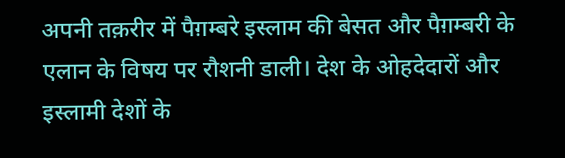अपनी तक़रीर में पैग़म्बरे इस्लाम की बेसत और पैग़म्बरी के एलान के विषय पर रौशनी डाली। देश के ओहदेदारों और इस्लामी देशों के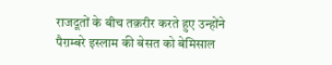राजदूतों के बीच तक़रीर करते हुए उन्होंने पैग़म्बरे इस्लाम की बेसत को बेमिसाल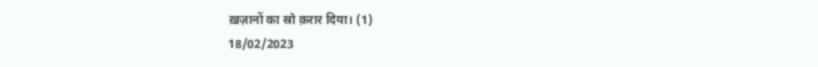ख़ज़ानों का स्रो क़रार दिया। (1)
18/02/2023